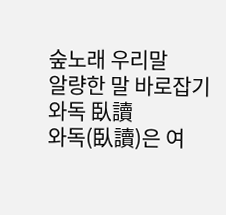숲노래 우리말
알량한 말 바로잡기
와독 臥讀
와독(臥讀)은 여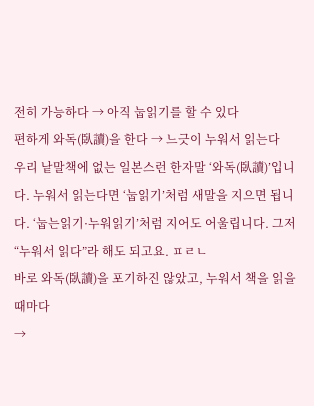전히 가능하다 → 아직 눕읽기를 할 수 있다
편하게 와독(臥讀)을 한다 → 느긋이 누워서 읽는다
우리 낱말책에 없는 일본스런 한자말 ‘와독(臥讀)’입니다. 누워서 읽는다면 ‘눕읽기’처럼 새말을 지으면 됩니다. ‘눕는읽기·누워읽기’처럼 지어도 어울립니다. 그저 “누워서 읽다”라 해도 되고요. ㅍㄹㄴ
바로 와독(臥讀)을 포기하진 않았고, 누워서 책을 읽을 때마다
→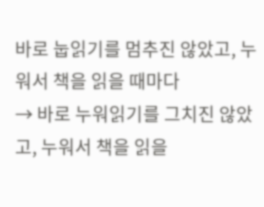바로 눕읽기를 멈추진 않았고, 누워서 책을 읽을 때마다
→ 바로 누워읽기를 그치진 않았고, 누워서 책을 읽을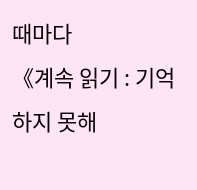때마다
《계속 읽기 : 기억하지 못해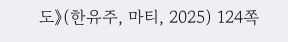도》(한유주, 마티, 2025) 124쪽